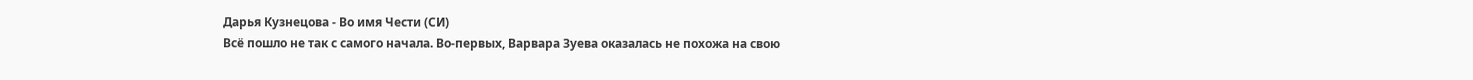Дарья Кузнецова - Во имя Чести (СИ)
Всё пошло не так с самого начала. Во-первых, Варвара Зуева оказалась не похожа на свою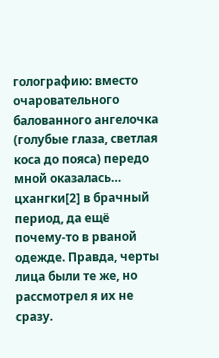голографию: вместо очаровательного балованного ангелочка (голубые глаза, светлая коса до пояса) передо мной оказалась… цхангки[2] в брачный период, да ещё почему-то в рваной одежде. Правда, черты лица были те же, но рассмотрел я их не сразу.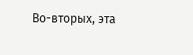Во-вторых, эта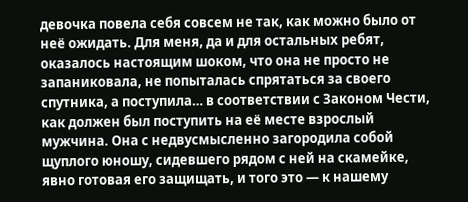девочка повела себя совсем не так, как можно было от неё ожидать. Для меня, да и для остальных ребят, оказалось настоящим шоком, что она не просто не запаниковала, не попыталась спрятаться за своего спутника, а поступила… в соответствии с Законом Чести, как должен был поступить на её месте взрослый мужчина. Она с недвусмысленно загородила собой щуплого юношу, сидевшего рядом с ней на скамейке, явно готовая его защищать, и того это — к нашему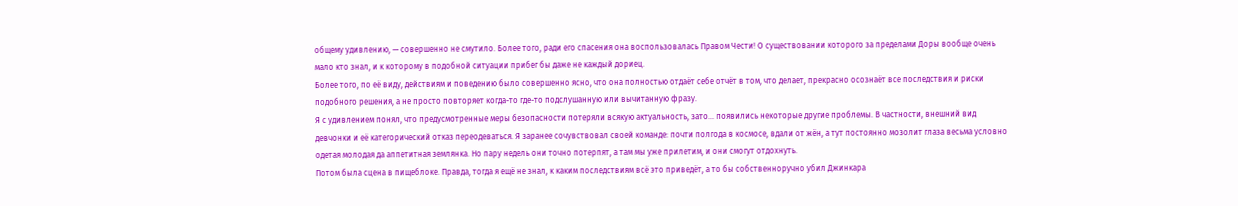общему удивлению, — совершенно не смутило. Более того, ради его спасения она воспользовалась Правом Чести! О существовании которого за пределами Доры вообще очень мало кто знал, и к которому в подобной ситуации прибег бы даже не каждый дориец.
Более того, по её виду, действиям и поведению было совершенно ясно, что она полностью отдаёт себе отчёт в том, что делает, прекрасно осознаёт все последствия и риски подобного решения, а не просто повторяет когда-то где-то подслушанную или вычитанную фразу.
Я с удивлением понял, что предусмотренные меры безопасности потеряли всякую актуальность, зато… появились некоторые другие проблемы. В частности, внешний вид девчонки и её категорический отказ переодеваться. Я заранее сочувствовал своей команде: почти полгода в космосе, вдали от жён, а тут постоянно мозолит глаза весьма условно одетая молодая да аппетитная землянка. Но пару недель они точно потерпят, а там мы уже прилетим, и они смогут отдохнуть.
Потом была сцена в пищеблоке. Правда, тогда я ещё не знал, к каким последствиям всё это приведёт, а то бы собственноручно убил Джинкара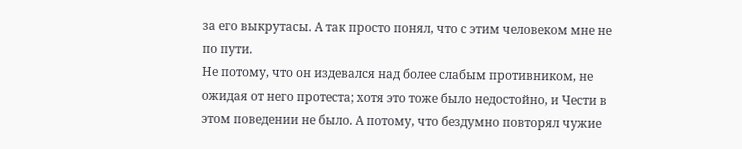за его выкрутасы. А так просто понял, что с этим человеком мне не по пути.
Не потому, что он издевался над более слабым противником, не ожидая от него протеста; хотя это тоже было недостойно, и Чести в этом поведении не было. А потому, что бездумно повторял чужие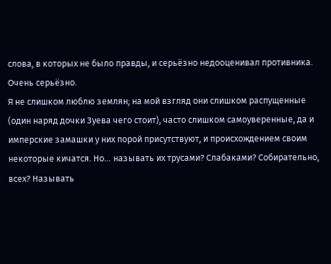слова, в которых не было правды, и серьёзно недооценивал противника. Очень серьёзно.
Я не слишком люблю землян; на мой взгляд они слишком распущенные (один наряд дочки Зуева чего стоит), часто слишком самоуверенные, да и имперские замашки у них порой присутствуют, и происхождением своим некоторые кичатся. Но… называть их трусами? Слабаками? Собирательно, всех? Называть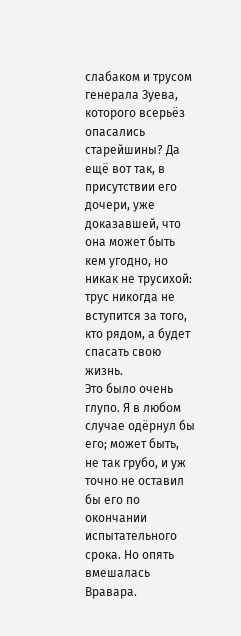слабаком и трусом генерала Зуева, которого всерьёз опасались старейшины? Да ещё вот так, в присутствии его дочери, уже доказавшей, что она может быть кем угодно, но никак не трусихой: трус никогда не вступится за того, кто рядом, а будет спасать свою жизнь.
Это было очень глупо. Я в любом случае одёрнул бы его; может быть, не так грубо, и уж точно не оставил бы его по окончании испытательного срока. Но опять вмешалась Вравара.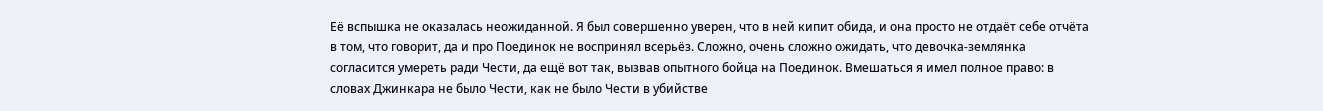Её вспышка не оказалась неожиданной. Я был совершенно уверен, что в ней кипит обида, и она просто не отдаёт себе отчёта в том, что говорит, да и про Поединок не воспринял всерьёз. Сложно, очень сложно ожидать, что девочка-землянка согласится умереть ради Чести, да ещё вот так, вызвав опытного бойца на Поединок. Вмешаться я имел полное право: в словах Джинкара не было Чести, как не было Чести в убийстве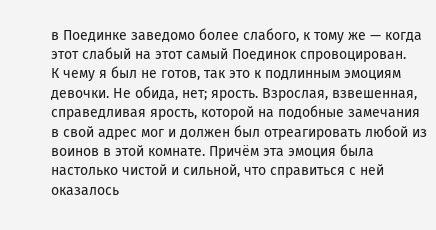в Поединке заведомо более слабого, к тому же — когда этот слабый на этот самый Поединок спровоцирован.
К чему я был не готов, так это к подлинным эмоциям девочки. Не обида, нет; ярость. Взрослая, взвешенная, справедливая ярость, которой на подобные замечания в свой адрес мог и должен был отреагировать любой из воинов в этой комнате. Причём эта эмоция была настолько чистой и сильной, что справиться с ней оказалось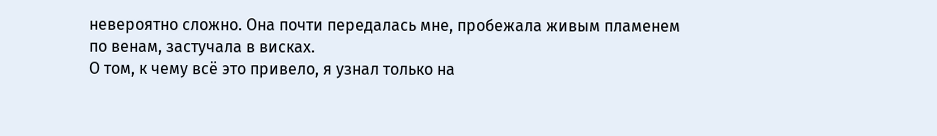невероятно сложно. Она почти передалась мне, пробежала живым пламенем по венам, застучала в висках.
О том, к чему всё это привело, я узнал только на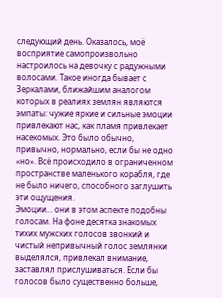следующий день. Оказалось, моё восприятие самопроизвольно настроилось на девочку с радужными волосами. Такое иногда бывает с Зеркалами, ближайшим аналогом которых в реалиях землян являются эмпаты: чужие яркие и сильные эмоции привлекают нас, как пламя привлекает насекомых. Это было обычно, привычно, нормально, если бы не одно «но». Всё происходило в ограниченном пространстве маленького корабля, где не было ничего, способного заглушить эти ощущения.
Эмоции… они в этом аспекте подобны голосам. На фоне десятка знакомых тихих мужских голосов звонкий и чистый непривычный голос землянки выделялся, привлекал внимание, заставлял прислушиваться. Если бы голосов было существенно больше,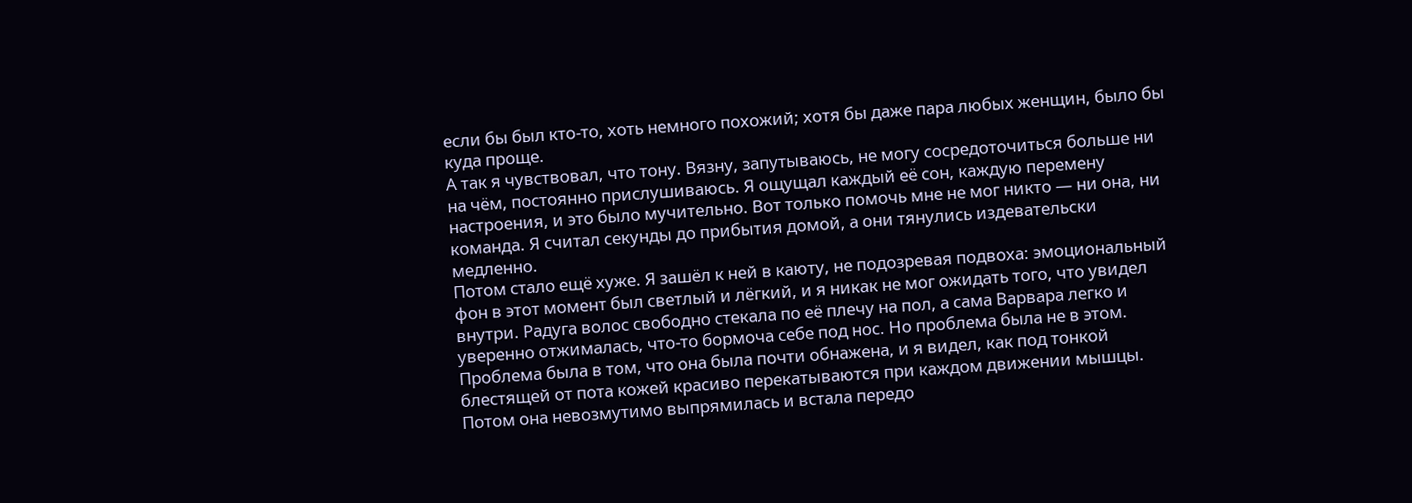если бы был кто-то, хоть немного похожий; хотя бы даже пара любых женщин, было бы куда проще.
А так я чувствовал, что тону. Вязну, запутываюсь, не могу сосредоточиться больше ни на чём, постоянно прислушиваюсь. Я ощущал каждый её сон, каждую перемену настроения, и это было мучительно. Вот только помочь мне не мог никто — ни она, ни команда. Я считал секунды до прибытия домой, а они тянулись издевательски медленно.
Потом стало ещё хуже. Я зашёл к ней в каюту, не подозревая подвоха: эмоциональный фон в этот момент был светлый и лёгкий, и я никак не мог ожидать того, что увидел внутри. Радуга волос свободно стекала по её плечу на пол, а сама Варвара легко и уверенно отжималась, что-то бормоча себе под нос. Но проблема была не в этом. Проблема была в том, что она была почти обнажена, и я видел, как под тонкой блестящей от пота кожей красиво перекатываются при каждом движении мышцы. Потом она невозмутимо выпрямилась и встала передо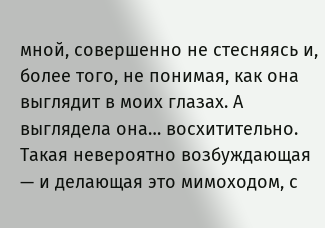мной, совершенно не стесняясь и, более того, не понимая, как она выглядит в моих глазах. А выглядела она… восхитительно. Такая невероятно возбуждающая — и делающая это мимоходом, с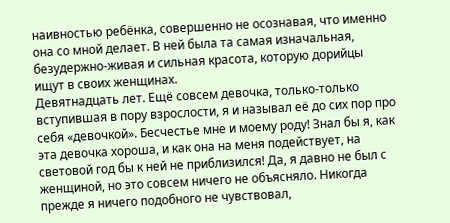наивностью ребёнка, совершенно не осознавая, что именно она со мной делает. В ней была та самая изначальная, безудержно-живая и сильная красота, которую дорийцы ищут в своих женщинах.
Девятнадцать лет. Ещё совсем девочка, только-только вступившая в пору взрослости, я и называл её до сих пор про себя «девочкой». Бесчестье мне и моему роду! Знал бы я, как эта девочка хороша, и как она на меня подействует, на световой год бы к ней не приблизился! Да, я давно не был с женщиной, но это совсем ничего не объясняло. Никогда прежде я ничего подобного не чувствовал,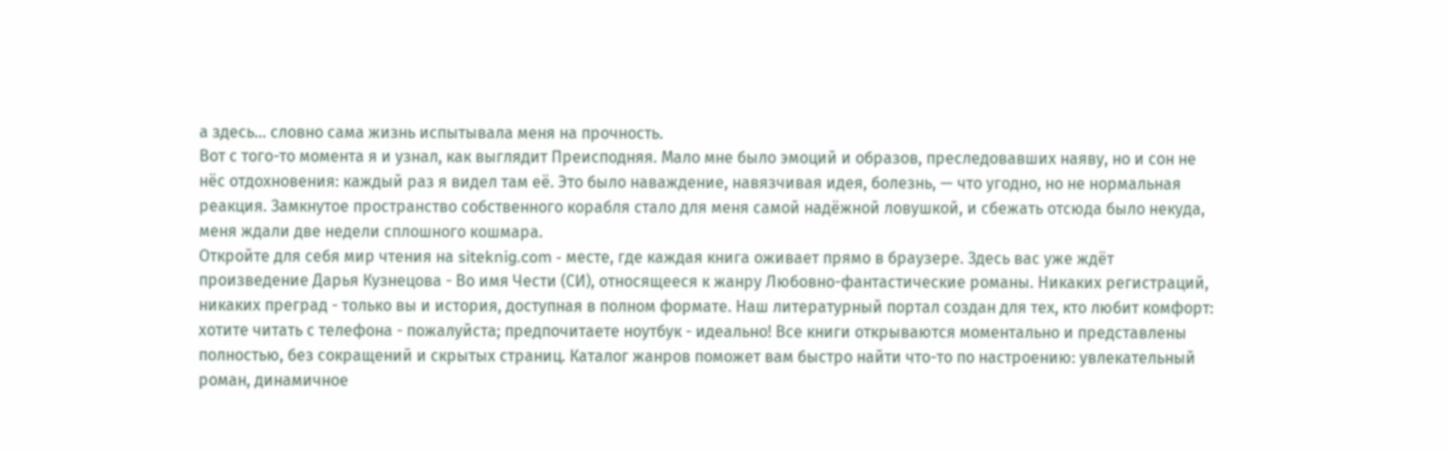а здесь… словно сама жизнь испытывала меня на прочность.
Вот с того-то момента я и узнал, как выглядит Преисподняя. Мало мне было эмоций и образов, преследовавших наяву, но и сон не нёс отдохновения: каждый раз я видел там её. Это было наваждение, навязчивая идея, болезнь, — что угодно, но не нормальная реакция. Замкнутое пространство собственного корабля стало для меня самой надёжной ловушкой, и сбежать отсюда было некуда, меня ждали две недели сплошного кошмара.
Откройте для себя мир чтения на siteknig.com - месте, где каждая книга оживает прямо в браузере. Здесь вас уже ждёт произведение Дарья Кузнецова - Во имя Чести (СИ), относящееся к жанру Любовно-фантастические романы. Никаких регистраций, никаких преград - только вы и история, доступная в полном формате. Наш литературный портал создан для тех, кто любит комфорт: хотите читать с телефона - пожалуйста; предпочитаете ноутбук - идеально! Все книги открываются моментально и представлены полностью, без сокращений и скрытых страниц. Каталог жанров поможет вам быстро найти что-то по настроению: увлекательный роман, динамичное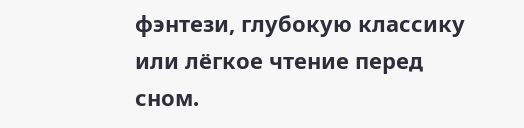фэнтези, глубокую классику или лёгкое чтение перед сном.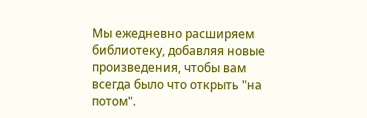Мы ежедневно расширяем библиотеку, добавляя новые произведения, чтобы вам всегда было что открыть "на потом".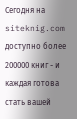Сегодня на siteknig.com доступно более 200000 книг - и каждая готова стать вашей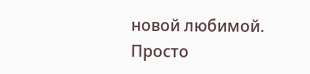новой любимой. Просто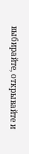выбирайте, открывайте и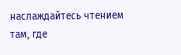наслаждайтесь чтением там, где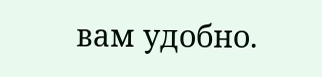вам удобно.